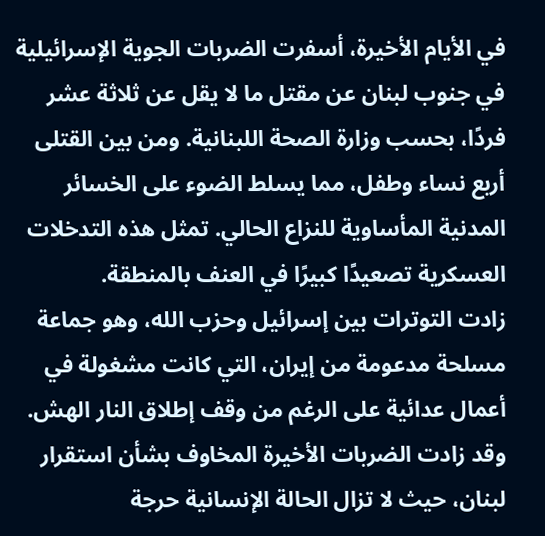في الأيام الأخيرة، أسفرت الضربات الجوية الإسرائيلية في جنوب لبنان عن مقتل ما لا يقل عن ثلاثة عشر فردًا، بحسب وزارة الصحة اللبنانية. ومن بين القتلى أربع نساء وطفل، مما يسلط الضوء على الخسائر المدنية المأساوية للنزاع الحالي. تمثل هذه التدخلات العسكرية تصعيدًا كبيرًا في العنف بالمنطقة.
زادت التوترات بين إسرائيل وحزب الله، وهو جماعة مسلحة مدعومة من إيران، التي كانت مشغولة في أعمال عدائية على الرغم من وقف إطلاق النار الهش. وقد زادت الضربات الأخيرة المخاوف بشأن استقرار لبنان، حيث لا تزال الحالة الإنسانية حرجة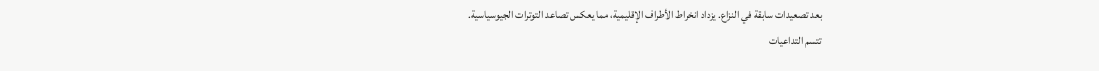بعد تصعيدات سابقة في النزاع. يزداد انخراط الأطراف الإقليمية، مما يعكس تصاعد التوترات الجيوسياسية.
تتسم التداعيات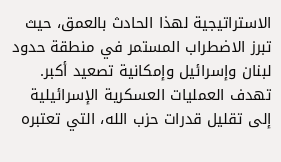الاستراتيجية لهذا الحادث بالعمق، حيث تبرز الاضطراب المستمر في منطقة حدود لبنان وإسرائيل وإمكانية تصعيد أكبر. تهدف العمليات العسكرية الإسرائيلية إلى تقليل قدرات حزب الله، التي تعتبره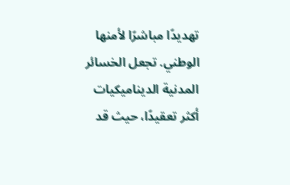تهديدًا مباشرًا لأمنها الوطني. تجعل الخسائر المدنية الديناميكيات أكثر تعقيدًا، حيث قد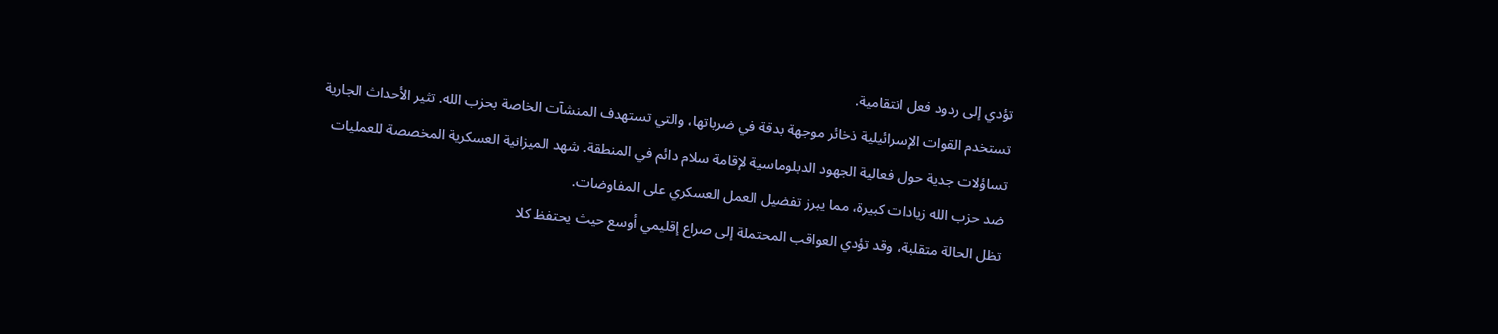تؤدي إلى ردود فعل انتقامية.
تستخدم القوات الإسرائيلية ذخائر موجهة بدقة في ضرباتها، والتي تستهدف المنشآت الخاصة بحزب الله. تثير الأحداث الجارية تساؤلات جدية حول فعالية الجهود الدبلوماسية لإقامة سلام دائم في المنطقة. شهد الميزانية العسكرية المخصصة للعمليات ضد حزب الله زيادات كبيرة، مما يبرز تفضيل العمل العسكري على المفاوضات.
تظل الحالة متقلبة، وقد تؤدي العواقب المحتملة إلى صراع إقليمي أوسع حيث يحتفظ كلا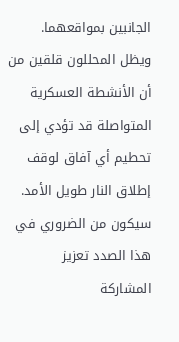الجانبين بمواقعهما. ويظل المحللون قلقين من أن الأنشطة العسكرية المتواصلة قد تؤدي إلى تحطيم أي آفاق لوقف إطلاق النار طويل الأمد. سيكون من الضروري في هذا الصدد تعزيز المشاركة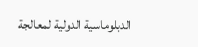الدبلوماسية الدولية لمعالجة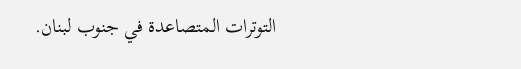التوترات المتصاعدة في جنوب لبنان.